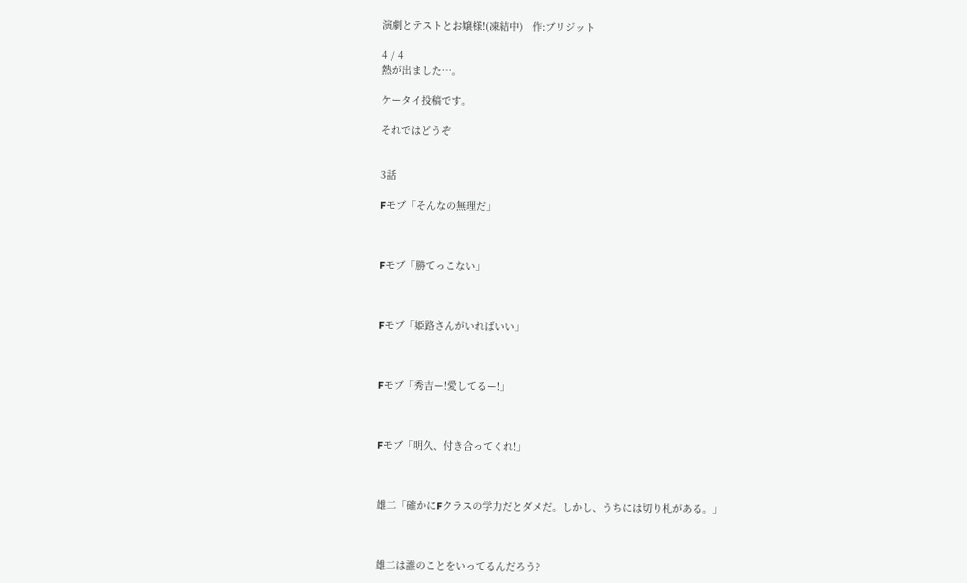演劇とテストとお嬢様!(凍結中)   作:ブリジット

4 / 4
熱が出ました…。

ケータイ投稿です。

それではどうぞ


3話

Fモブ「そんなの無理だ」



Fモブ「勝てっこない」



Fモブ「姫路さんがいればいい」



Fモブ「秀吉ー!愛してるー!」



Fモブ「明久、付き合ってくれ!」



雄二「確かにFクラスの学力だとダメだ。しかし、うちには切り札がある。」



雄二は誰のことをいってるんだろう?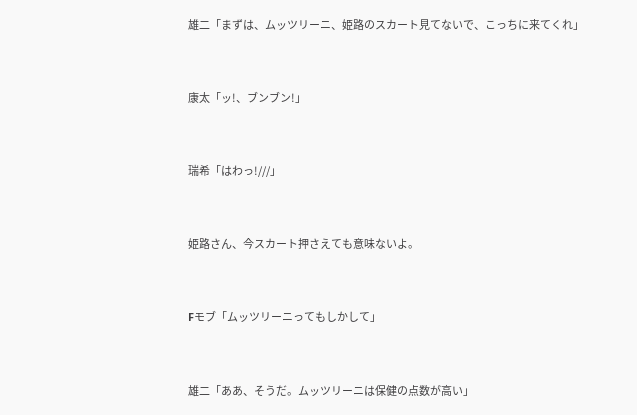雄二「まずは、ムッツリーニ、姫路のスカート見てないで、こっちに来てくれ」



康太「ッ!、ブンブン!」



瑞希「はわっ!///」



姫路さん、今スカート押さえても意味ないよ。



Fモブ「ムッツリーニってもしかして」



雄二「ああ、そうだ。ムッツリーニは保健の点数が高い」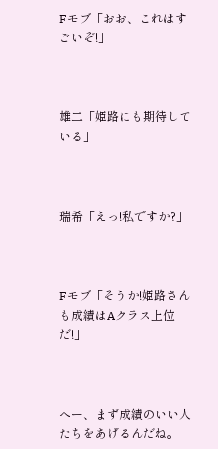Fモブ「おお、これはすごいぞ!」



雄二「姫路にも期待している」



瑞希「えっ!私ですか?」



Fモブ「そうか!姫路さんも成績はAクラス上位だ!」



へー、まず成績のいい人たちをあげるんだね。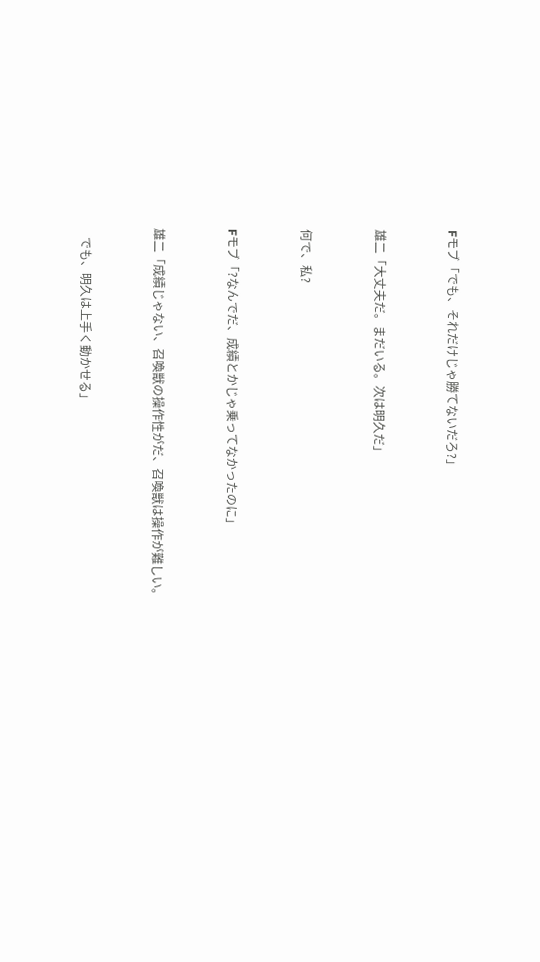Fモブ「でも、それだけじゃ勝てないだろ?」



雄二「大丈夫だ。まだいる。次は明久だ」



何で、私?



Fモブ「?なんでだ、成績とかじゃ乗ってなかったのに」



雄二「成績じゃない、召喚獣の操作性がだ、召喚獣は操作が難しい。



   でも、明久は上手く動かせる」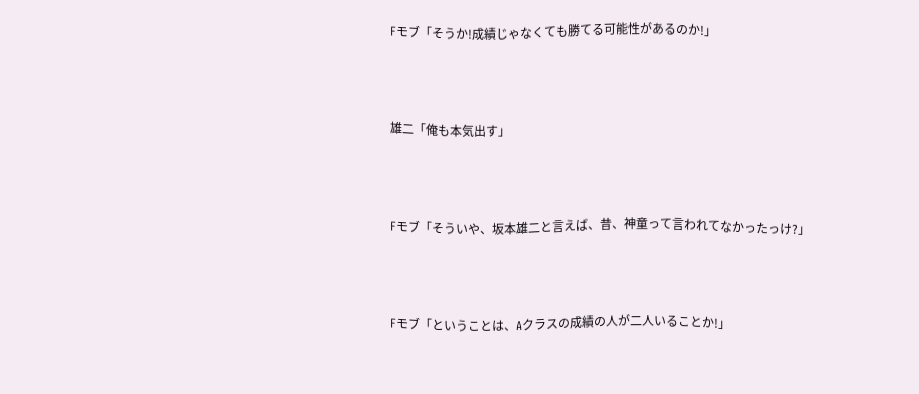Fモブ「そうか!成績じゃなくても勝てる可能性があるのか!」



雄二「俺も本気出す」



Fモブ「そういや、坂本雄二と言えば、昔、神童って言われてなかったっけ?」



Fモブ「ということは、Aクラスの成績の人が二人いることか!」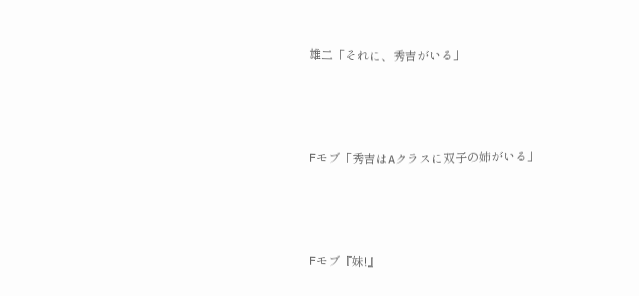雄二「それに、秀吉がいる」



Fモブ「秀吉はAクラスに双子の姉がいる」



Fモブ『妹!』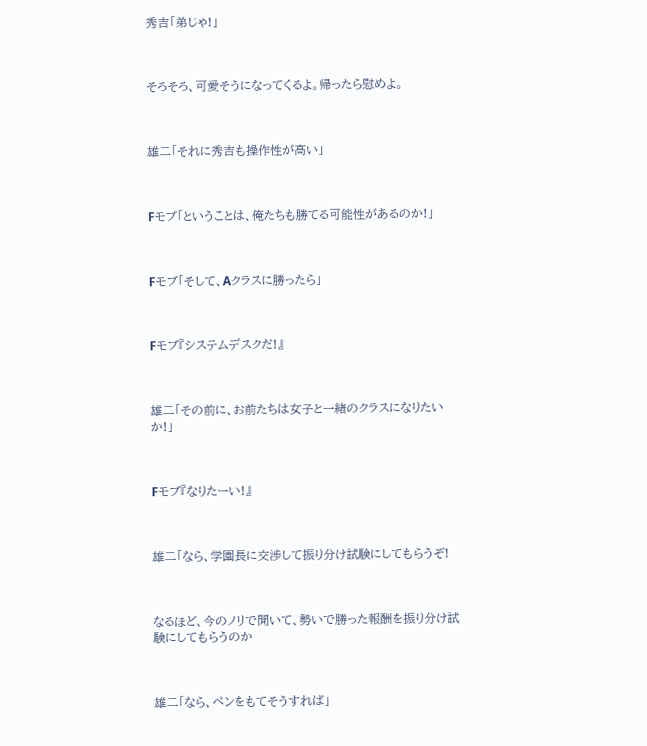秀吉「弟じゃ!」



そろそろ、可愛そうになってくるよ。帰ったら慰めよ。



雄二「それに秀吉も操作性が高い」



Fモブ「ということは、俺たちも勝てる可能性があるのか!」



Fモブ「そして、Aクラスに勝ったら」



Fモブ『システムデスクだ!』



雄二「その前に、お前たちは女子と一緒のクラスになりたいか!」



Fモブ『なりたーい!』



雄二「なら、学園長に交渉して振り分け試験にしてもらうぞ!



なるほど、今のノリで聞いて、勢いで勝った報酬を振り分け試験にしてもらうのか



雄二「なら、ペンをもてそうすれば」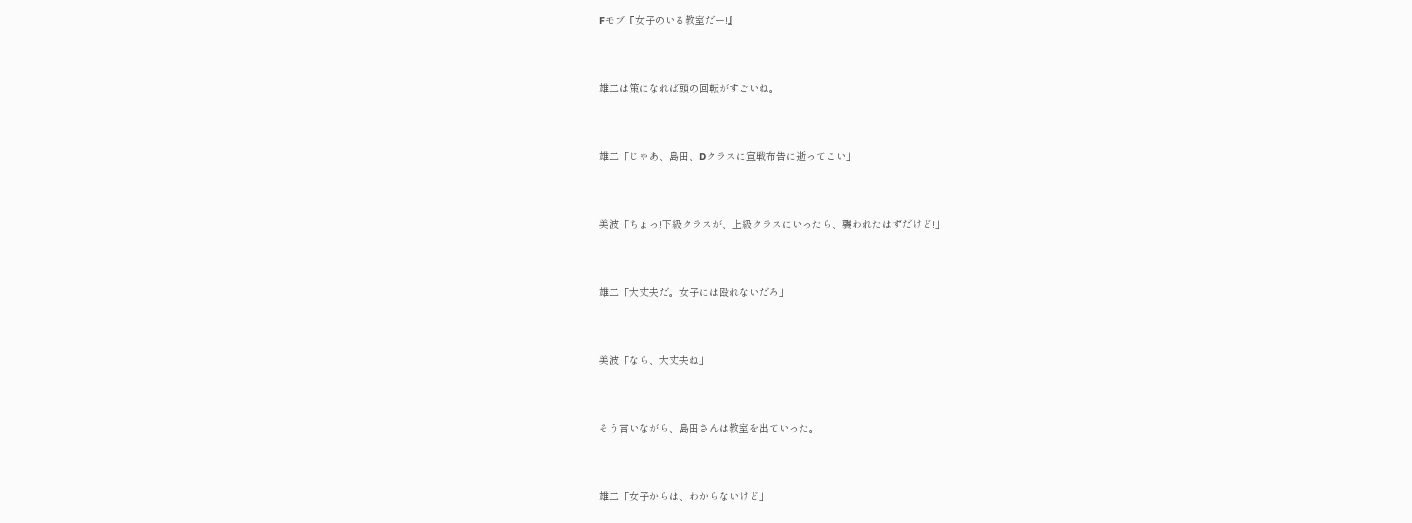Fモブ『女子のいる教室だー!』



雄二は策になれば頭の回転がすごいね。



雄二「じゃあ、島田、Dクラスに宣戦布告に逝ってこい」



美波「ちょっ!下級クラスが、上級クラスにいったら、襲われたはずだけど!」



雄二「大丈夫だ。女子には殴れないだろ」



美波「なら、大丈夫ね」



そう言いながら、島田さんは教室を出ていった。



雄二「女子からは、わからないけど」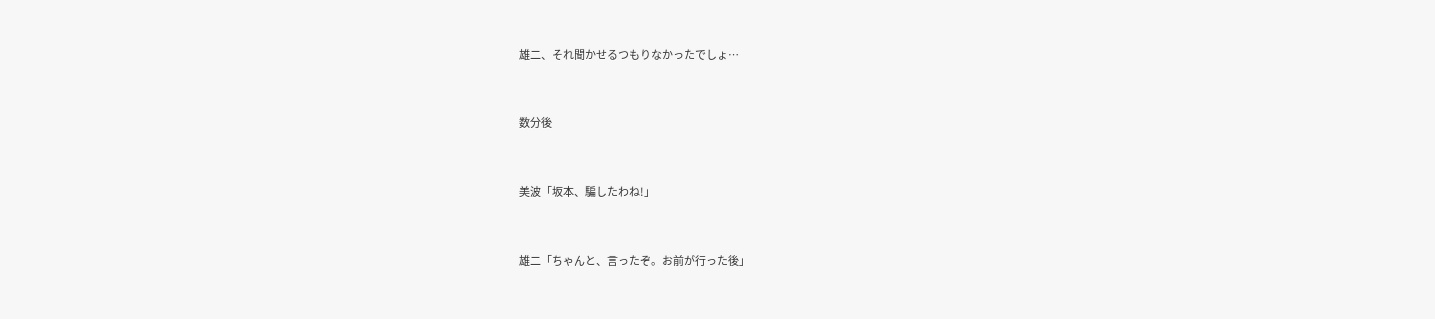雄二、それ聞かせるつもりなかったでしょ…



数分後



美波「坂本、騙したわね!」



雄二「ちゃんと、言ったぞ。お前が行った後」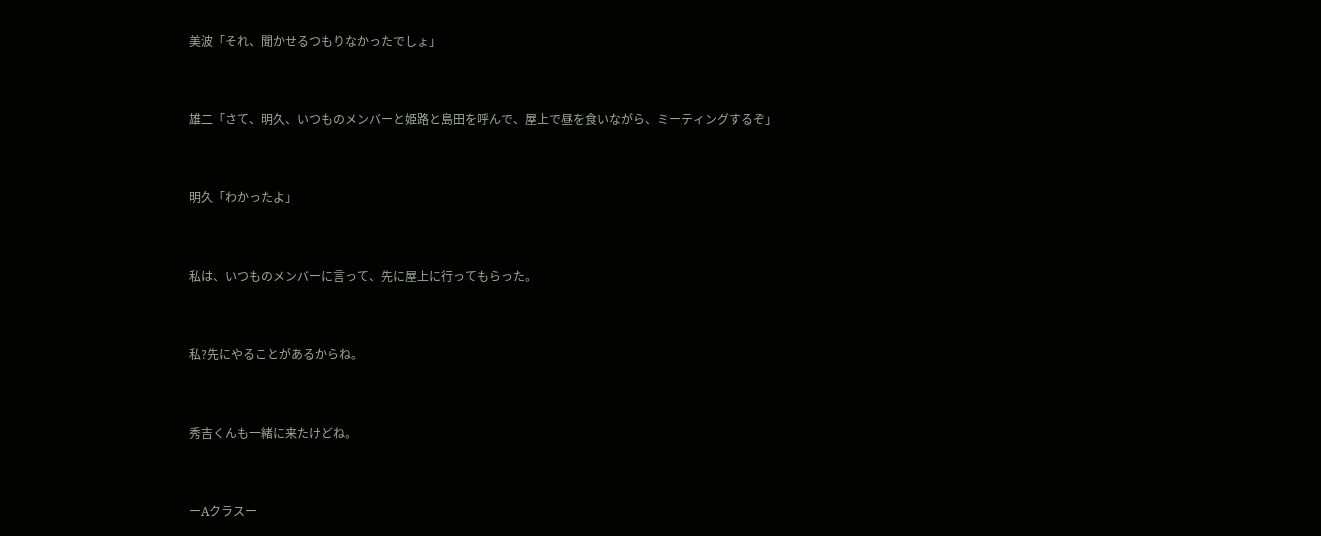美波「それ、聞かせるつもりなかったでしょ」



雄二「さて、明久、いつものメンバーと姫路と島田を呼んで、屋上で昼を食いながら、ミーティングするぞ」



明久「わかったよ」



私は、いつものメンバーに言って、先に屋上に行ってもらった。



私?先にやることがあるからね。



秀吉くんも一緒に来たけどね。



ーAクラスー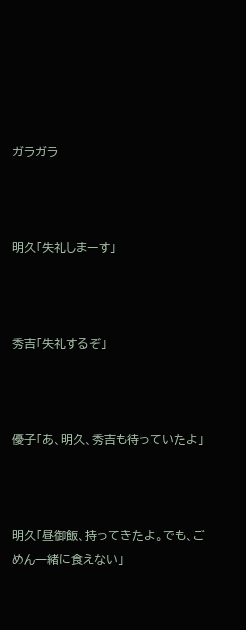ガラガラ



明久「失礼しまーす」



秀吉「失礼するぞ」



優子「あ、明久、秀吉も待っていたよ」



明久「昼御飯、持ってきたよ。でも、ごめん一緒に食えない」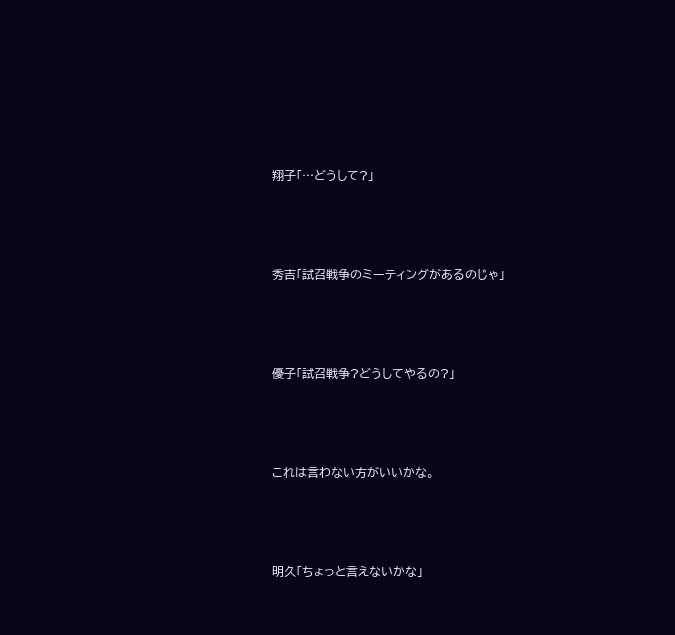翔子「…どうして?」



秀吉「試召戦争のミーティングがあるのじゃ」



優子「試召戦争?どうしてやるの?」



これは言わない方がいいかな。



明久「ちょっと言えないかな」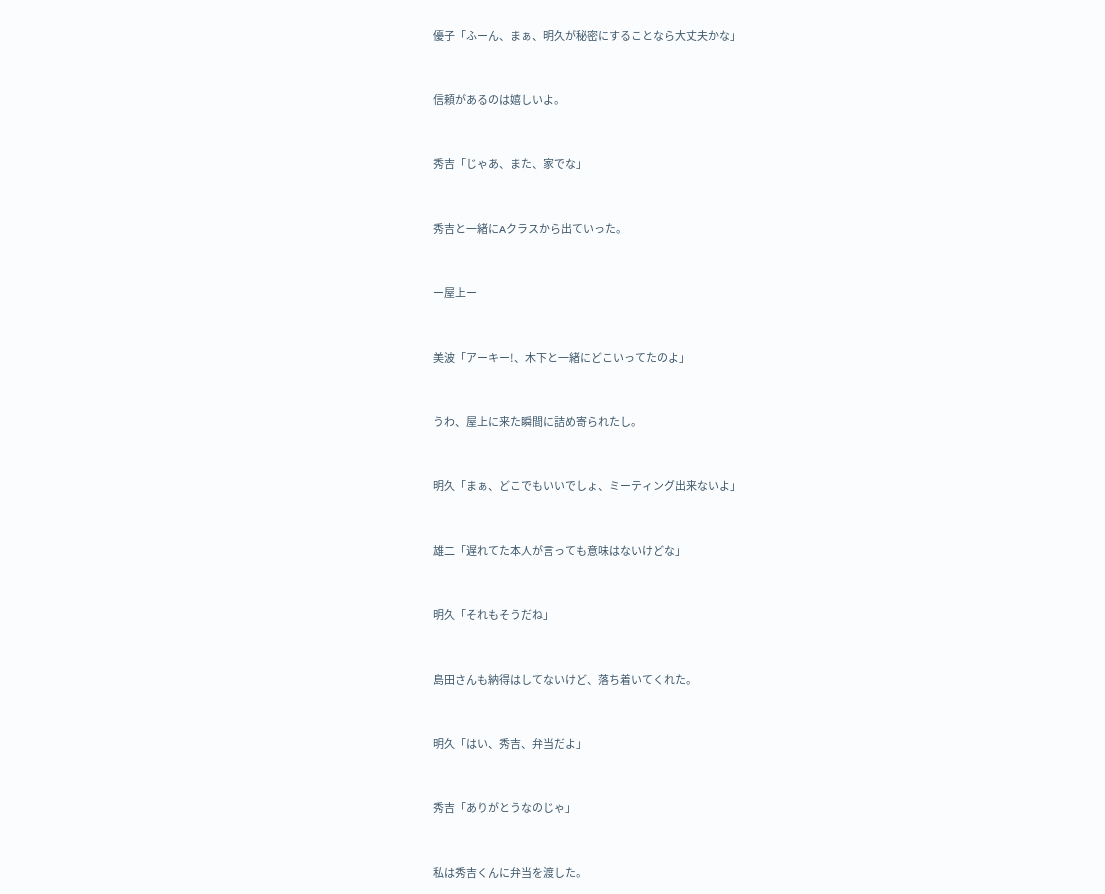優子「ふーん、まぁ、明久が秘密にすることなら大丈夫かな」



信頼があるのは嬉しいよ。



秀吉「じゃあ、また、家でな」



秀吉と一緒にAクラスから出ていった。



ー屋上ー



美波「アーキー!、木下と一緒にどこいってたのよ」



うわ、屋上に来た瞬間に詰め寄られたし。



明久「まぁ、どこでもいいでしょ、ミーティング出来ないよ」



雄二「遅れてた本人が言っても意味はないけどな」



明久「それもそうだね」



島田さんも納得はしてないけど、落ち着いてくれた。



明久「はい、秀吉、弁当だよ」



秀吉「ありがとうなのじゃ」



私は秀吉くんに弁当を渡した。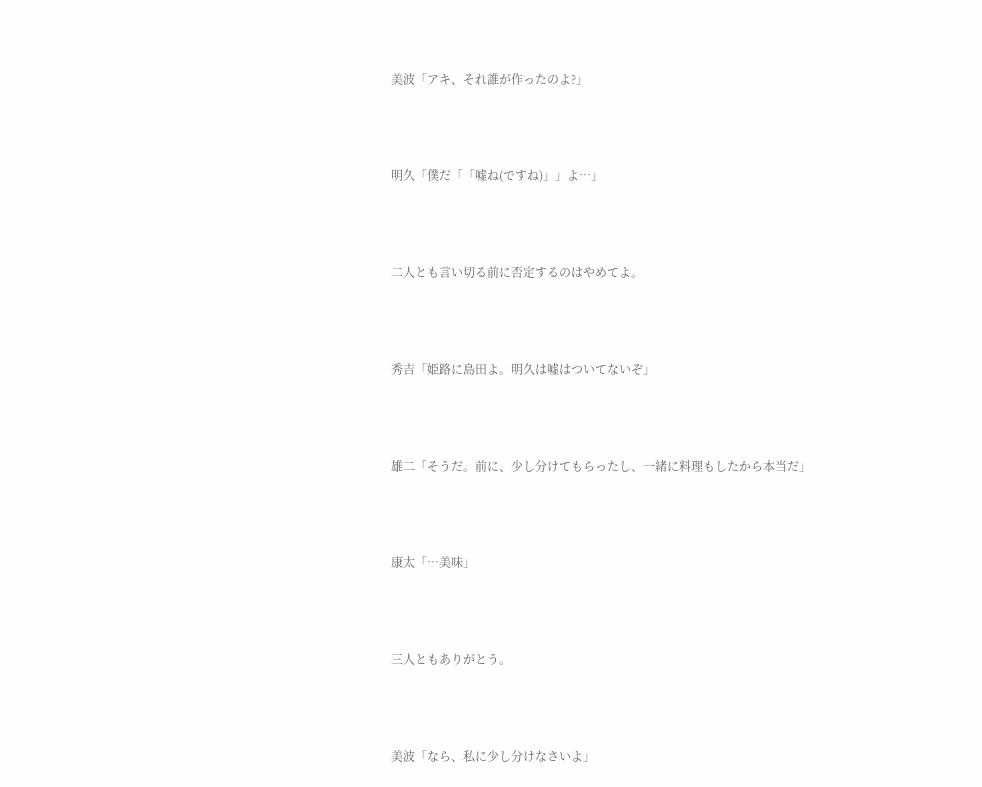美波「アキ、それ誰が作ったのよ?」



明久「僕だ「「嘘ね(ですね)」」よ…」



二人とも言い切る前に否定するのはやめてよ。



秀吉「姫路に島田よ。明久は嘘はついてないぞ」



雄二「そうだ。前に、少し分けてもらったし、一緒に料理もしたから本当だ」



康太「…美味」



三人ともありがとう。



美波「なら、私に少し分けなさいよ」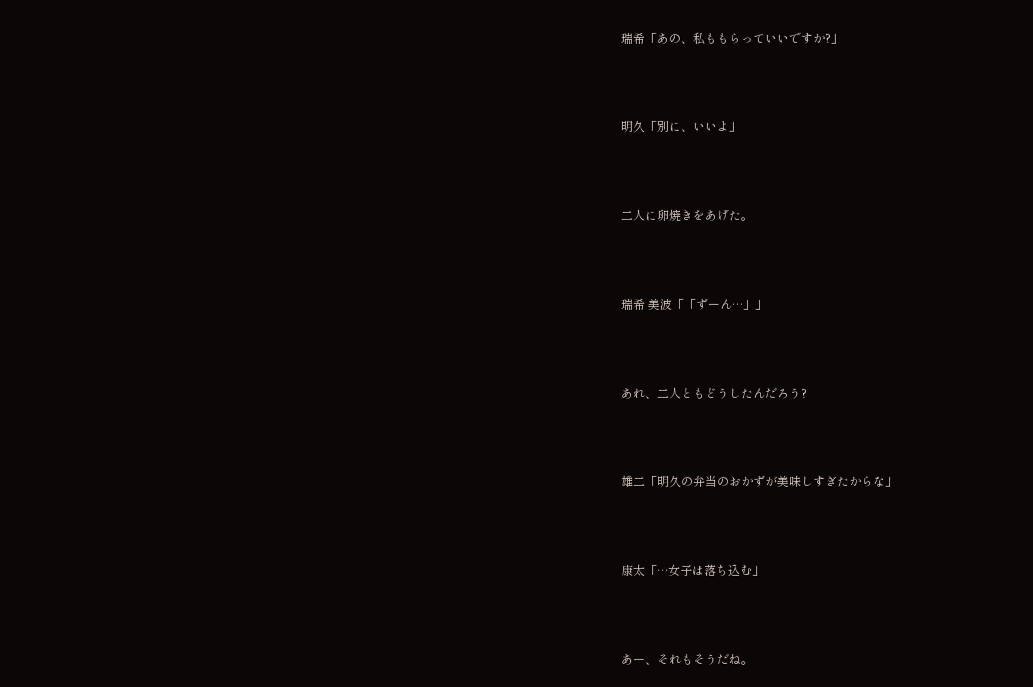瑞希「あの、私ももらっていいですか?」



明久「別に、いいよ」



二人に卵焼きをあげた。



瑞希 美波「「ずーん…」」



あれ、二人ともどうしたんだろう?



雄二「明久の弁当のおかずが美味しすぎたからな」



康太「…女子は落ち込む」



あー、それもそうだね。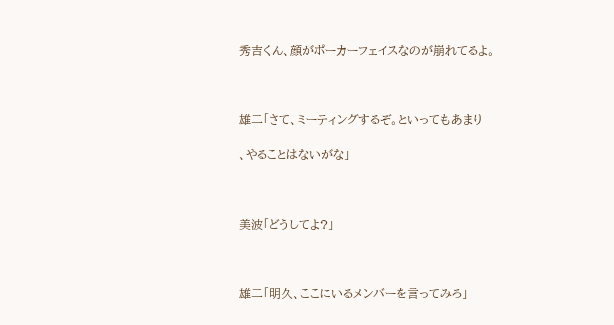秀吉くん、顔がポーカーフェイスなのが崩れてるよ。



雄二「さて、ミーティングするぞ。といってもあまり

、やることはないがな」



美波「どうしてよ?」



雄二「明久、ここにいるメンバーを言ってみろ」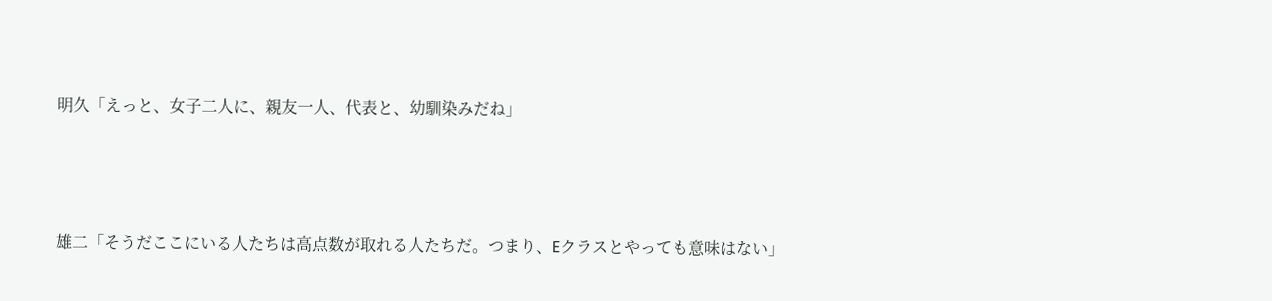明久「えっと、女子二人に、親友一人、代表と、幼馴染みだね」



雄二「そうだここにいる人たちは高点数が取れる人たちだ。つまり、Eクラスとやっても意味はない」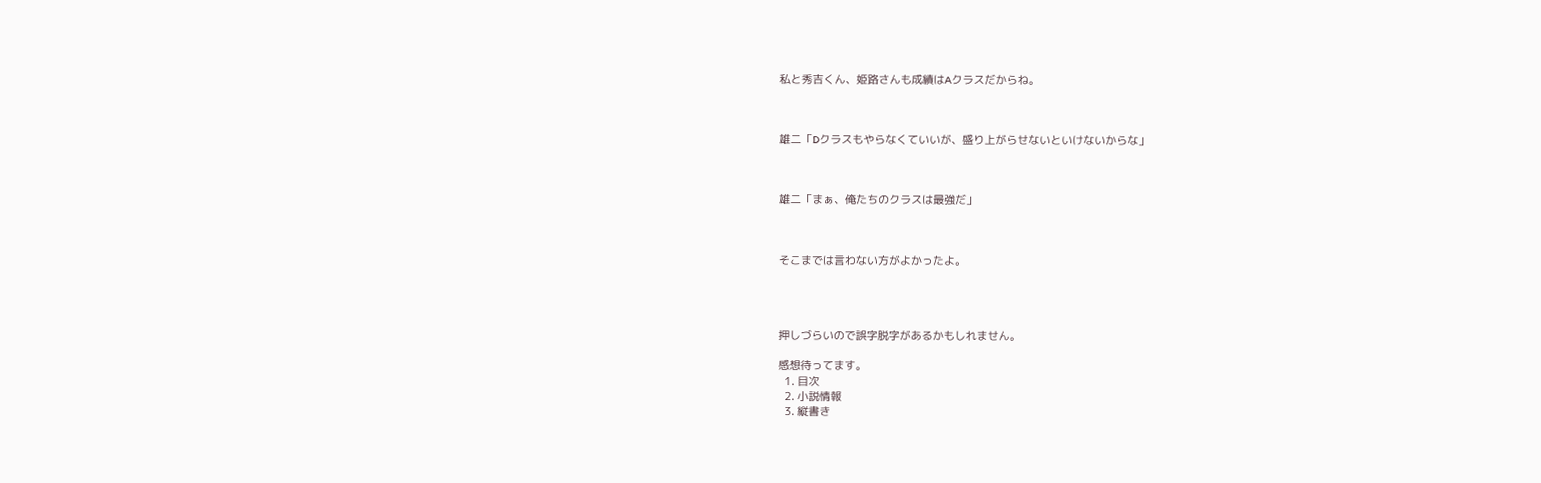私と秀吉くん、姫路さんも成績はAクラスだからね。



雄二「Dクラスもやらなくていいが、盛り上がらせないといけないからな」



雄二「まぁ、俺たちのクラスは最強だ」



そこまでは言わない方がよかったよ。




押しづらいので誤字脱字があるかもしれません。

感想待ってます。
  1. 目次
  2. 小説情報
  3. 縦書き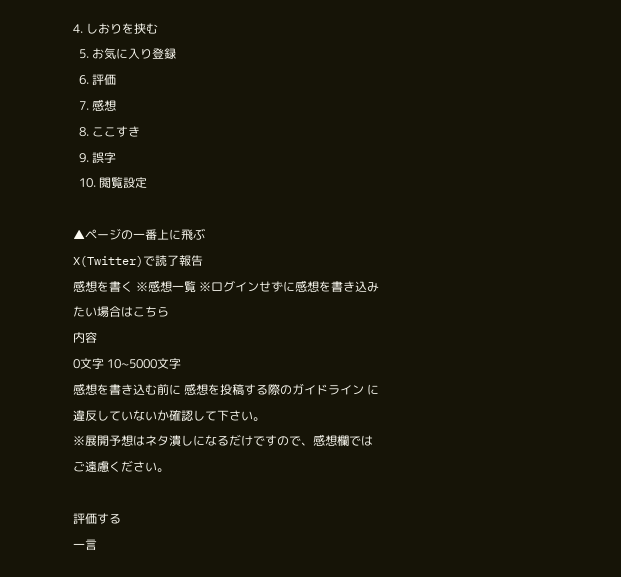4. しおりを挟む
  5. お気に入り登録
  6. 評価
  7. 感想
  8. ここすき
  9. 誤字
  10. 閲覧設定

▲ページの一番上に飛ぶ
X(Twitter)で読了報告
感想を書く ※感想一覧 ※ログインせずに感想を書き込みたい場合はこちら
内容
0文字 10~5000文字
感想を書き込む前に 感想を投稿する際のガイドライン に違反していないか確認して下さい。
※展開予想はネタ潰しになるだけですので、感想欄ではご遠慮ください。

評価する
一言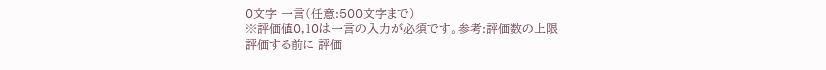0文字 一言(任意:500文字まで)
※評価値0,10は一言の入力が必須です。参考:評価数の上限
評価する前に 評価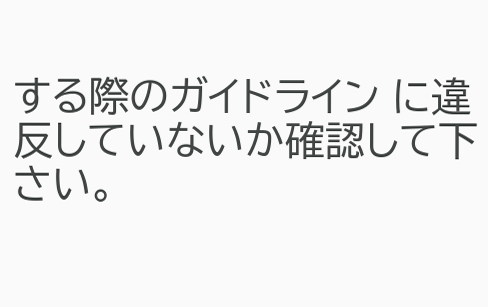する際のガイドライン に違反していないか確認して下さい。